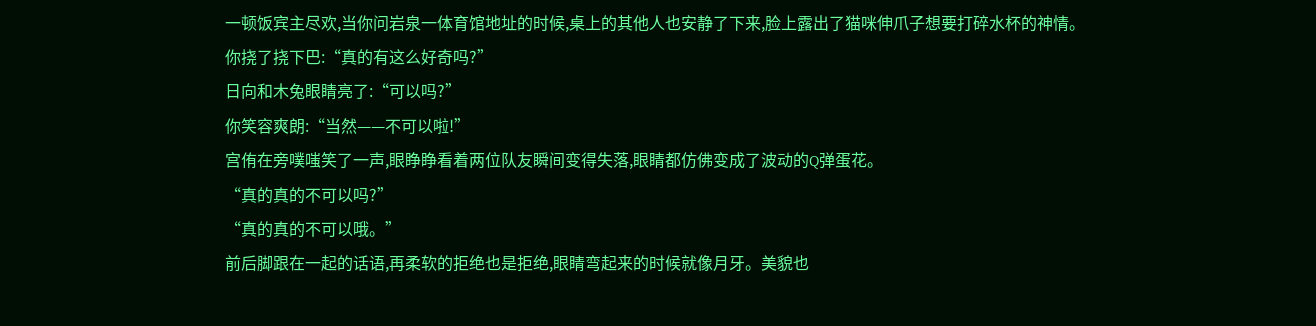一顿饭宾主尽欢,当你问岩泉一体育馆地址的时候,桌上的其他人也安静了下来,脸上露出了猫咪伸爪子想要打碎水杯的神情。
你挠了挠下巴:“真的有这么好奇吗?”
日向和木兔眼睛亮了:“可以吗?”
你笑容爽朗:“当然——不可以啦!”
宫侑在旁噗嗤笑了一声,眼睁睁看着两位队友瞬间变得失落,眼睛都仿佛变成了波动的Q弹蛋花。
“真的真的不可以吗?”
“真的真的不可以哦。”
前后脚跟在一起的话语,再柔软的拒绝也是拒绝,眼睛弯起来的时候就像月牙。美貌也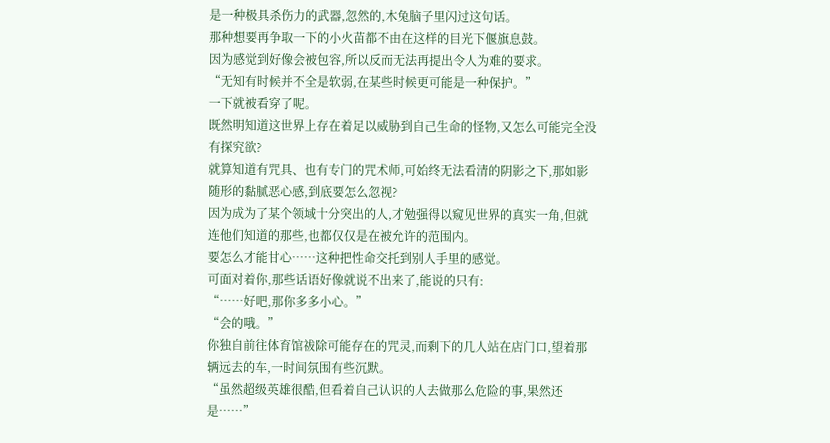是一种极具杀伤力的武器,忽然的,木兔脑子里闪过这句话。
那种想要再争取一下的小火苗都不由在这样的目光下偃旗息鼓。
因为感觉到好像会被包容,所以反而无法再提出令人为难的要求。
“无知有时候并不全是软弱,在某些时候更可能是一种保护。”
一下就被看穿了呢。
既然明知道这世界上存在着足以威胁到自己生命的怪物,又怎么可能完全没有探究欲?
就算知道有咒具、也有专门的咒术师,可始终无法看清的阴影之下,那如影随形的黏腻恶心感,到底要怎么忽视?
因为成为了某个领域十分突出的人,才勉强得以窥见世界的真实一角,但就连他们知道的那些,也都仅仅是在被允许的范围内。
要怎么才能甘心……这种把性命交托到别人手里的感觉。
可面对着你,那些话语好像就说不出来了,能说的只有:
“……好吧,那你多多小心。”
“会的哦。”
你独自前往体育馆祓除可能存在的咒灵,而剩下的几人站在店门口,望着那辆远去的车,一时间氛围有些沉默。
“虽然超级英雄很酷,但看着自己认识的人去做那么危险的事,果然还是……”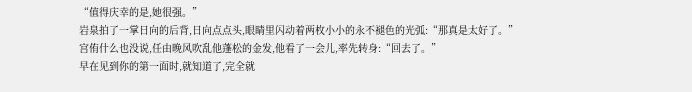“值得庆幸的是,她很强。”
岩泉拍了一掌日向的后背,日向点点头,眼睛里闪动着两枚小小的永不褪色的光弧:“那真是太好了。”
宫侑什么也没说,任由晚风吹乱他蓬松的金发,他看了一会儿,率先转身:“回去了。”
早在见到你的第一面时,就知道了,完全就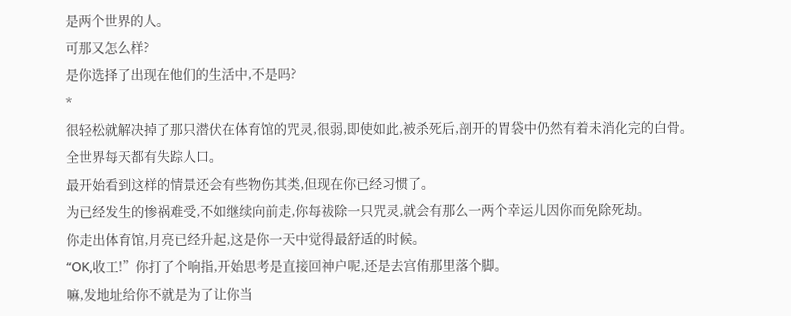是两个世界的人。
可那又怎么样?
是你选择了出现在他们的生活中,不是吗?
*
很轻松就解决掉了那只潜伏在体育馆的咒灵,很弱,即使如此,被杀死后,剖开的胃袋中仍然有着未消化完的白骨。
全世界每天都有失踪人口。
最开始看到这样的情景还会有些物伤其类,但现在你已经习惯了。
为已经发生的惨祸难受,不如继续向前走,你每祓除一只咒灵,就会有那么一两个幸运儿因你而免除死劫。
你走出体育馆,月亮已经升起,这是你一天中觉得最舒适的时候。
“OK,收工!”你打了个响指,开始思考是直接回神户呢,还是去宫侑那里落个脚。
嘛,发地址给你不就是为了让你当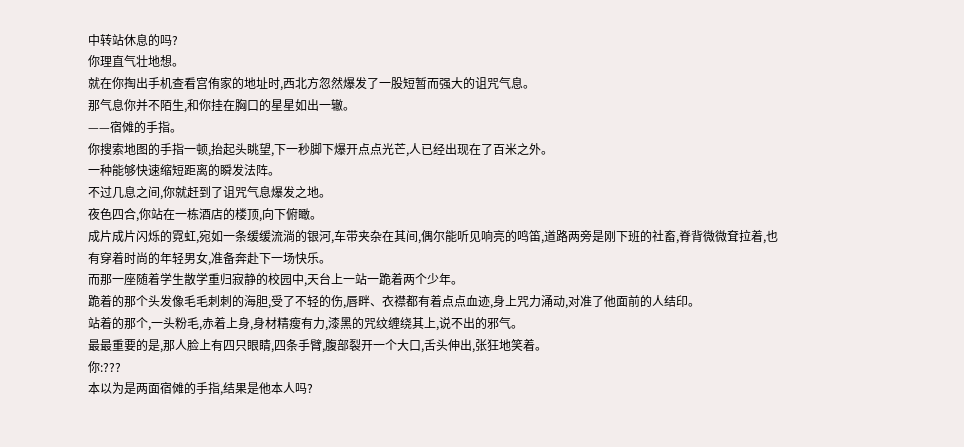中转站休息的吗?
你理直气壮地想。
就在你掏出手机查看宫侑家的地址时,西北方忽然爆发了一股短暂而强大的诅咒气息。
那气息你并不陌生,和你挂在胸口的星星如出一辙。
——宿傩的手指。
你搜索地图的手指一顿,抬起头眺望,下一秒脚下爆开点点光芒,人已经出现在了百米之外。
一种能够快速缩短距离的瞬发法阵。
不过几息之间,你就赶到了诅咒气息爆发之地。
夜色四合,你站在一栋酒店的楼顶,向下俯瞰。
成片成片闪烁的霓虹,宛如一条缓缓流淌的银河,车带夹杂在其间,偶尔能听见响亮的鸣笛,道路两旁是刚下班的社畜,脊背微微耷拉着,也有穿着时尚的年轻男女,准备奔赴下一场快乐。
而那一座随着学生散学重归寂静的校园中,天台上一站一跪着两个少年。
跪着的那个头发像毛毛刺刺的海胆,受了不轻的伤,唇畔、衣襟都有着点点血迹,身上咒力涌动,对准了他面前的人结印。
站着的那个,一头粉毛,赤着上身,身材精瘦有力,漆黑的咒纹缠绕其上,说不出的邪气。
最最重要的是,那人脸上有四只眼睛,四条手臂,腹部裂开一个大口,舌头伸出,张狂地笑着。
你:???
本以为是两面宿傩的手指,结果是他本人吗?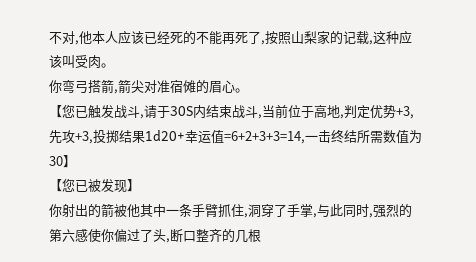不对,他本人应该已经死的不能再死了,按照山梨家的记载,这种应该叫受肉。
你弯弓搭箭,箭尖对准宿傩的眉心。
【您已触发战斗,请于30S内结束战斗,当前位于高地,判定优势+3,先攻+3,投掷结果1d20+幸运值=6+2+3+3=14,一击终结所需数值为30】
【您已被发现】
你射出的箭被他其中一条手臂抓住,洞穿了手掌,与此同时,强烈的第六感使你偏过了头,断口整齐的几根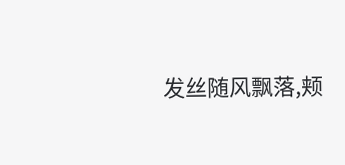发丝随风飘落,颊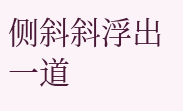侧斜斜浮出一道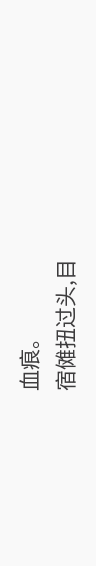血痕。
宿傩扭过头,目